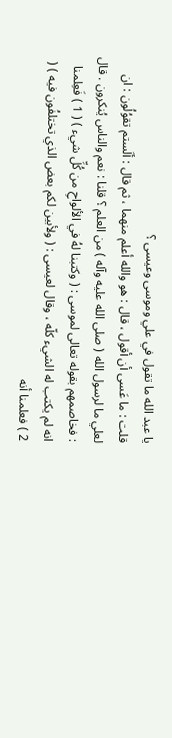يا عبد الله ما تقول في علي وموسى وعيسى ؟
قلت : ما عَسى أن أقول ، قال : هو والله أعلم منهما ، ثم قال : ألَستم تقوُلُون : ان لعلي ما لرسول الله ( صلى الله عليه وآله ) من العلم ؟ قلنا : نعم والناس يُنكرون . قال : فخاصمهم بقوله تعالى لموسى : ( وكتبنا لهُ في الألواحِ من كُلِّ شيء ) ( 1 ) فَعِلمنا انه لم يكتب له الشيء كلّه ، وقال لعيسى : ( ولأبين لكم بعض الذي تختلفُون فيه ) ( 2 ) فعلمنا أنه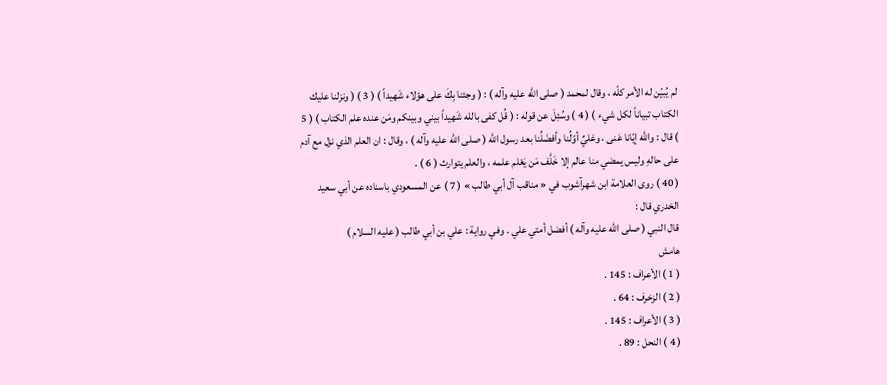لم يُبيّن له الأمر كلّه ، وقال لمحمد ( صلى الله عليه وآله ) : ( وجئنا بِكَ على هؤلاء شَهيداً ) ( 3 ) ( ونزلنا عليك الكتاب تبياناً لكل شيء ) ( 4 ) وسُئِلَ عن قوله : ( قُل كفى بالله شَهيداً بيني وبينكم ومَن عنده علم الكتاب ) ( 5 ) قال : والله إيّانا عَنى ، وعَليٌ أوّلُنا وأفضَلُنا بعد رسول الله ( صلى الله عليه وآله ) ، وقال : ان العلم الذي نزل مع آدم على حالهِ وليس يمضي منا عالم إلا خَلَّف مَن يَعْلم علمه ، والعلم يتوارث ( 6 ) .
( 40 ) روى العلامة ابن شهرآشوب في « مناقب آل أبي طالب » ( 7 ) عن المسعودي باسناده عن أبي سعيد الخدري قال :
قال النبي ( صلى الله عليه وآله ) أفضل أمتي علي . وفي رواية : علي بن أبي طالب ( عليه السلام )
هامش
( 1 ) الأعراف : 145 .
( 2 ) الزخرف : 64 .
( 3 ) الأعراف : 145 .
( 4 ) النحل : 89 .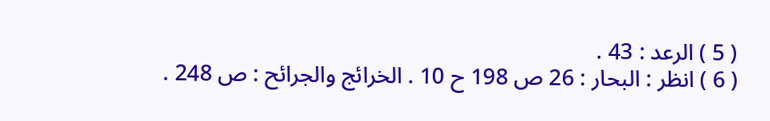( 5 ) الرعد : 43 .
( 6 ) انظر : البحار : 26 ص 198 ح 10 . الخرائج والجرائح : ص 248 .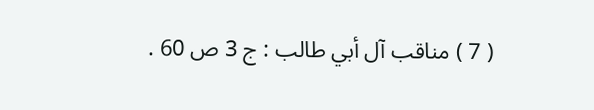( 7 ) مناقب آل أبي طالب : ج 3 ص 60 .